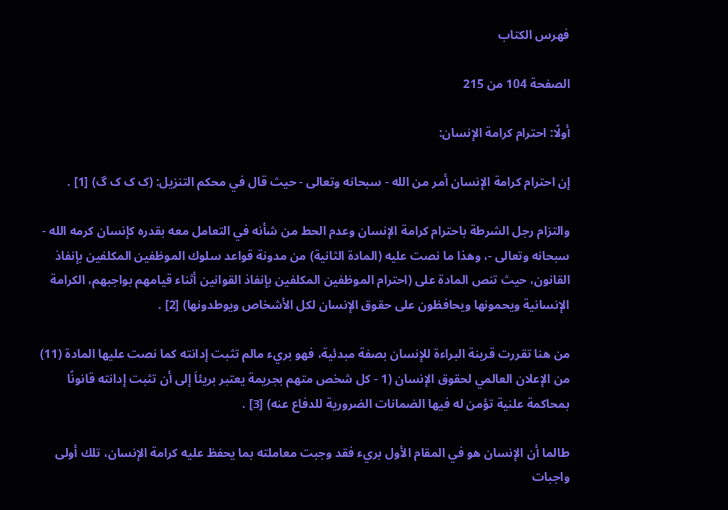فهرس الكتاب

الصفحة 104 من 215

أولًا: احترام كرامة الإنسان:

إن احترام كرامة الإنسان أمر من الله - سبحانه وتعالى - حيث قال في محكم التنزيل: (ک ک ک گ) [1] .

والتزام رجل الشرطة باحترام كرامة الإنسان وعدم الحط من شأنه في التعامل معه بقدره كإنسان كرمه الله - سبحانه وتعالى -، وهذا ما نصت عليه (المادة الثانية) من مدونة قواعد سلوك الموظفين المكلفين بإنفاذ القانون، حيث تنص المادة على (احترام الموظفين المكلفين بإنفاذ القوانين أثناء قيامهم بواجبهم، الكرامة الإنسانية ويحمونها ويحافظون على حقوق الإنسان لكل الأشخاص ويوطدونها) [2] .

من هنا تقررت قرينة البراءة للإنسان بصفة مبدئية، فهو بريء مالم تثبت إدانته كما نصت عليها المادة (11) من الإعلان العالمي لحقوق الإنسان (1 - كل شخص متهم بجريمة يعتبر بريئاَ إلى أن تثبت إدانته قانونًا بمحاكمة علنية تؤمن له فيها الضمانات الضرورية للدفاع عنه) [3] .

طالما أن الإنسان هو في المقام الأول بريء فقد وجبت معاملته بما يحفظ عليه كرامة الإنسان، تلك أولى واجبات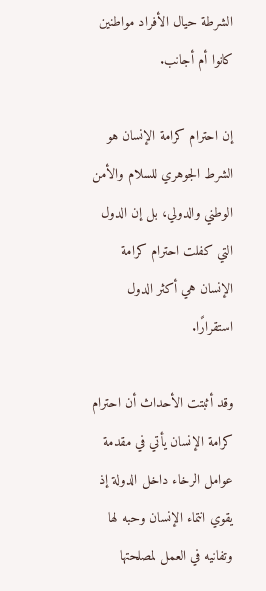الشرطة حيال الأفراد مواطنين كانوا أم أجانب.

إن احترام كرامة الإنسان هو الشرط الجوهري للسلام والأمن الوطني والدولي، بل إن الدول التي كفلت احترام كرامة الإنسان هي أكثر الدول استقرارًا.

وقد أثبتت الأحداث أن احترام كرامة الإنسان يأتي في مقدمة عوامل الرخاء داخل الدولة إذ يقوي انتماء الإنسان وحبه لها وتفانيه في العمل لمصلحتها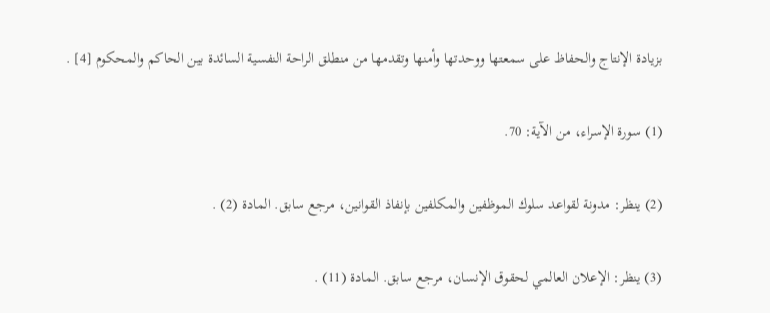بزيادة الإنتاج والحفاظ على سمعتها ووحدتها وأمنها وتقدمها من منطلق الراحة النفسية السائدة بين الحاكم والمحكوم [4] .

(1) سورة الإسراء، من الآية: 70.

(2) ينظر: مدونة لقواعد سلوك الموظفين والمكلفين بإنفاذ القوانين، مرجع سابق. المادة (2) .

(3) ينظر: الإعلان العالمي لحقوق الإنسان، مرجع سابق. المادة (11) .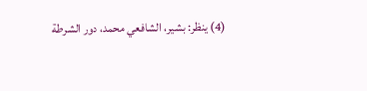(4) ينظر: بشير، الشافعي محمد، دور الشرطة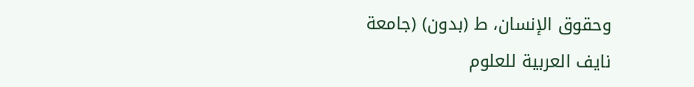وحقوق الإنسان، ط (بدون) (جامعة نايف العربية للعلوم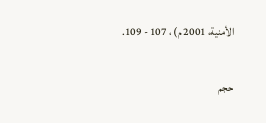الأمنية، 2001 م) ، 107 - 109.

حجم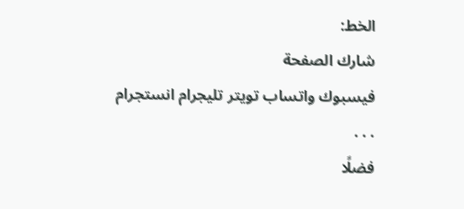الخط:
شارك الصفحة
فيسبوك واتساب تويتر تليجرام انستجرام
. . .
فضلًا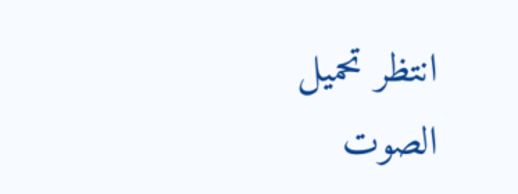انتظر تحميل الصوت